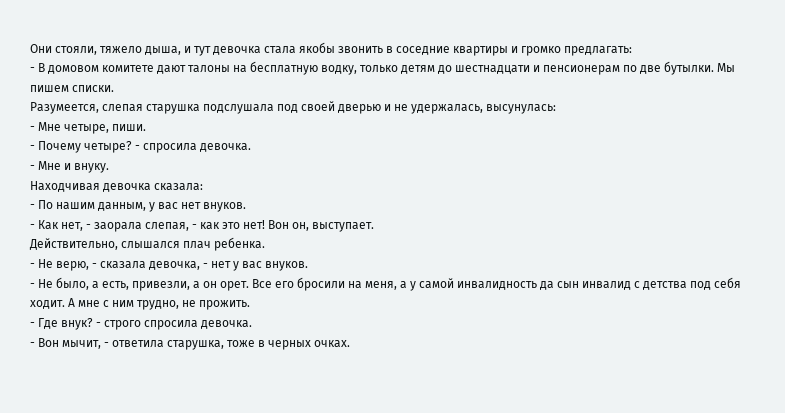Они стояли, тяжело дыша, и тут девочка стала якобы звонить в соседние квартиры и громко предлагать:
- В домовом комитете дают талоны на бесплатную водку, только детям до шестнадцати и пенсионерам по две бутылки. Мы пишем списки.
Разумеется, слепая старушка подслушала под своей дверью и не удержалась, высунулась:
- Мне четыре, пиши.
- Почему четыре? - спросила девочка.
- Мне и внуку.
Находчивая девочка сказала:
- По нашим данным, у вас нет внуков.
- Как нет, - заорала слепая, - как это нет! Вон он, выступает.
Действительно, слышался плач ребенка.
- Не верю, - сказала девочка, - нет у вас внуков.
- Не было, а есть, привезли, а он орет. Все его бросили на меня, а у самой инвалидность да сын инвалид с детства под себя ходит. А мне с ним трудно, не прожить.
- Где внук? - строго спросила девочка.
- Вон мычит, - ответила старушка, тоже в черных очках.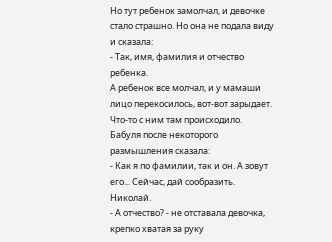Но тут ребенок замолчал, и девочке стало страшно. Но она не подала виду и сказала:
- Так, имя, фамилия и отчество ребенка.
А ребенок все молчал, и у мамаши лицо перекосилось, вот-вот зарыдает. Что-то с ним там происходило.
Бабуля после некоторого размышления сказала:
- Как я по фамилии, так и он. А зовут его... Сейчас, дай сообразить. Николай.
- А отчество? - не отставала девочка, крепко хватая за руку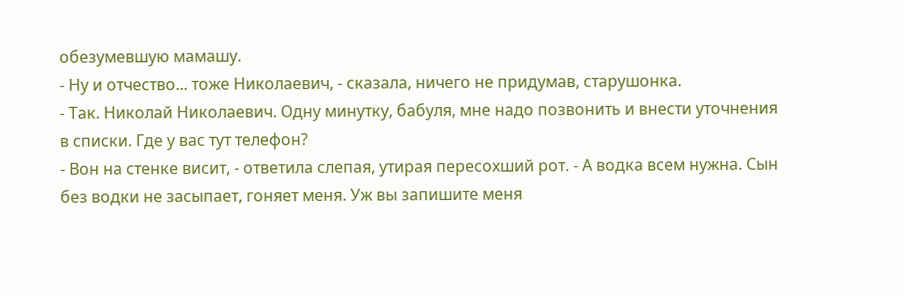обезумевшую мамашу.
- Ну и отчество... тоже Николаевич, - сказала, ничего не придумав, старушонка.
- Так. Николай Николаевич. Одну минутку, бабуля, мне надо позвонить и внести уточнения в списки. Где у вас тут телефон?
- Вон на стенке висит, - ответила слепая, утирая пересохший рот. - А водка всем нужна. Сын без водки не засыпает, гоняет меня. Уж вы запишите меня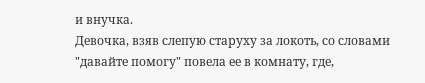и внучка.
Девочка, взяв слепую старуху за локоть, со словами "давайте помогу" повела ее в комнату, где,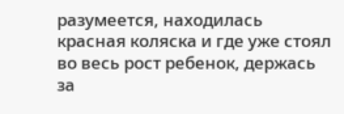разумеется, находилась красная коляска и где уже стоял во весь рост ребенок, держась за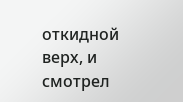откидной верх, и смотрел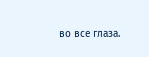во все глаза.